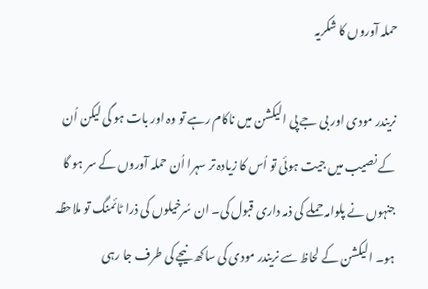حملہ آوروں کا شکریہ

نریندر مودی اور بی جے پی الیکشن میں ناکام رہے تو وہ اور بات ہو گی لیکن اُن کے نصیب میں جیت ہوئی تو اُس کا زیادہ تر سہرا اُن حملہ آوروں کے سر ہو گا جنہوں نے پلوامہ حملے کی ذمہ داری قبول کی۔ ان سُرخیلوں کی ذرا ٹائمنگ تو ملاحظہ ہو۔ الیکشن کے لحاظ سے نریندر مودی کی ساکھ نیچے کی طرف جا رہی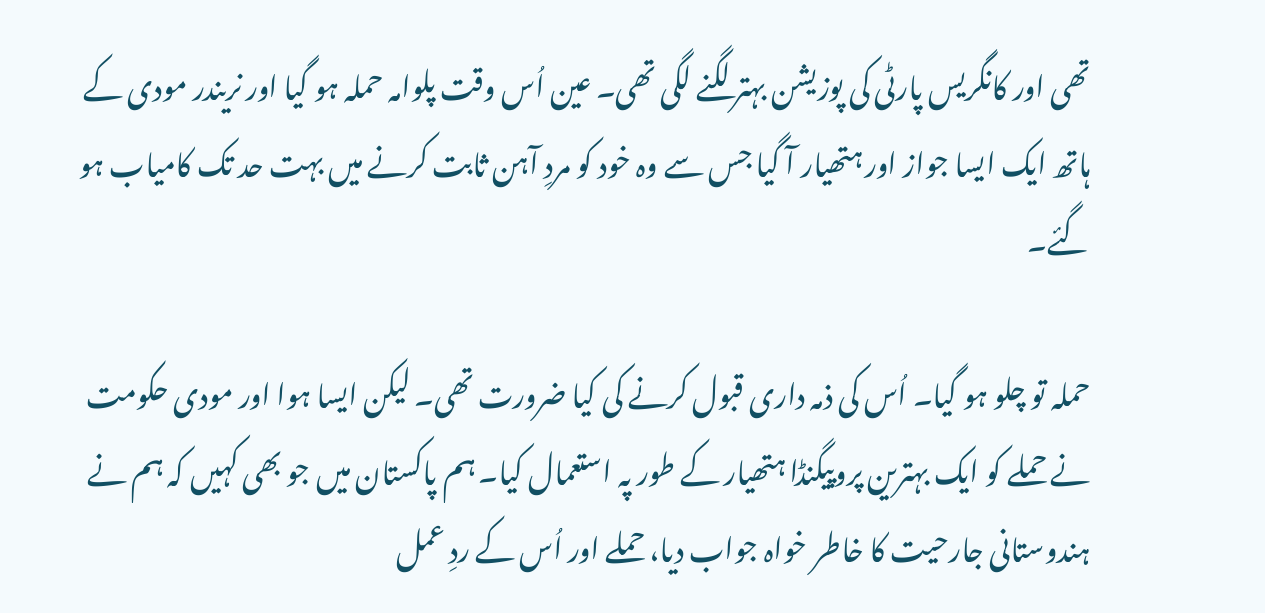تھی اور کانگریس پارٹی کی پوزیشن بہتر لگنے لگی تھی۔ عین اُس وقت پلوامہ حملہ ہو گیا اور نریندر مودی کے ہاتھ ایک ایسا جواز اور ہتھیار آ گیا جس سے وہ خود کو مردِ آہن ثابت کرنے میں بہت حد تک کامیاب ہو گئے۔

حملہ تو چلو ہو گیا۔ اُس کی ذمہ داری قبول کرنے کی کیا ضرورت تھی۔ لیکن ایسا ہوا اور مودی حکومت نے حملے کو ایک بہترین پروپیگنڈا ہتھیار کے طور پہ استعمال کیا۔ ہم پاکستان میں جو بھی کہیں کہ ہم نے ہندوستانی جارحیت کا خاطر خواہ جواب دیا، حملے اور اُس کے ردِ عمل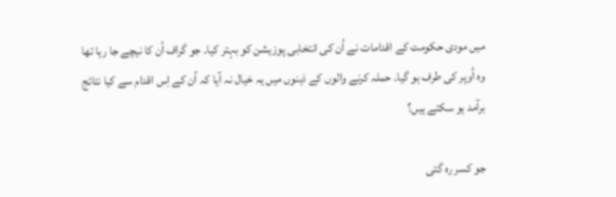میں مودی حکومت کے اقدامات نے اُن کی انتخابی پوزیشن کو بہتر کیا۔ جو گراف اُن کا نیچے جا رہا تھا وہ اُوپر کی طرف ہو گیا۔ حملہ کرنے والوں کے ذہنوں میں یہ خیال نہ آیا کہ اُن کے اِس اقدام سے کیا نتائج برآمد ہو سکتے ہیں؟

جو کسر رہ گئی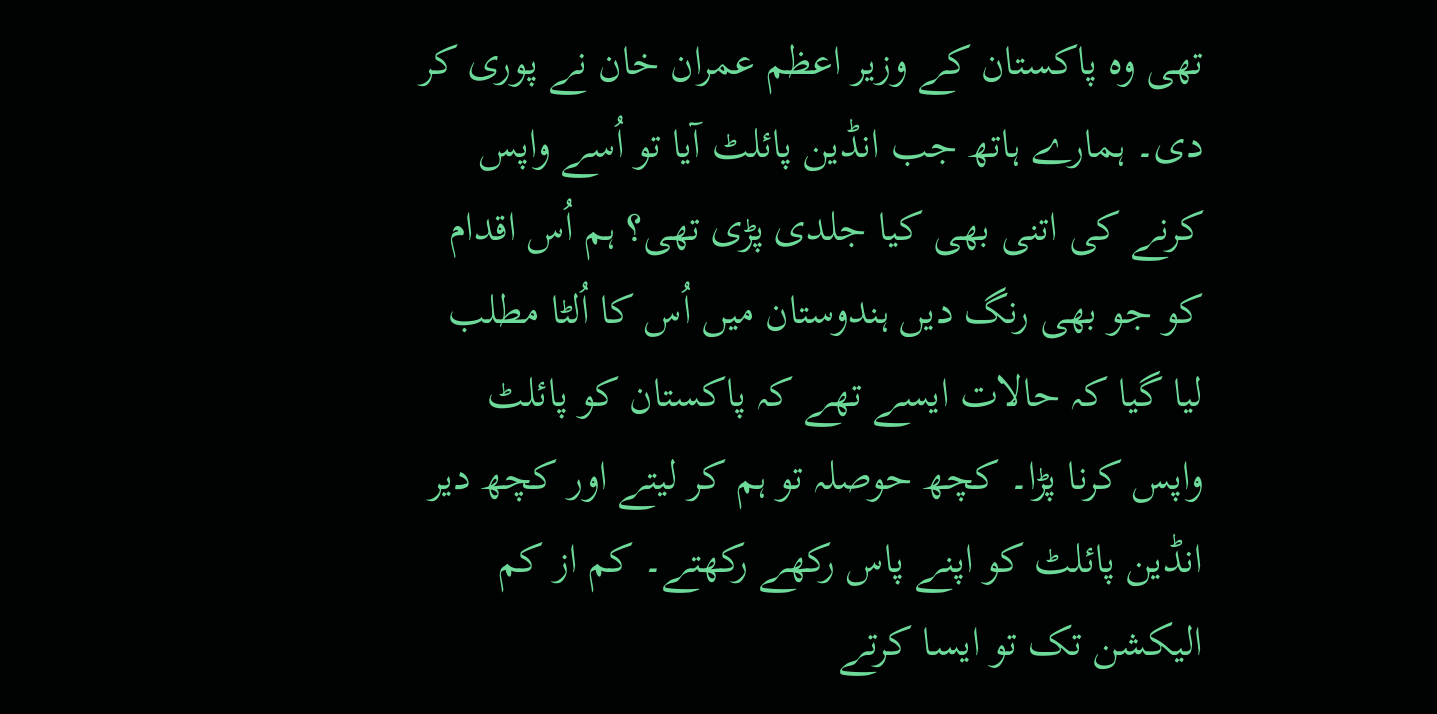تھی وہ پاکستان کے وزیر اعظم عمران خان نے پوری کر دی۔ ہمارے ہاتھ جب انڈین پائلٹ آیا تو اُسے واپس کرنے کی اتنی بھی کیا جلدی پڑی تھی؟ ہم اُس اقدام کو جو بھی رنگ دیں ہندوستان میں اُس کا اُلٹا مطلب لیا گیا کہ حالات ایسے تھے کہ پاکستان کو پائلٹ واپس کرنا پڑا۔ کچھ حوصلہ تو ہم کر لیتے اور کچھ دیر انڈین پائلٹ کو اپنے پاس رکھے رکھتے۔ کم از کم الیکشن تک تو ایسا کرتے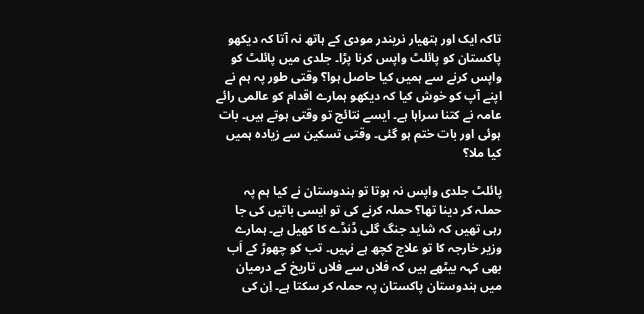تاکہ ایک اور ہتھیار نریندر مودی کے ہاتھ نہ آتا کہ دیکھو پاکستان کو پائلٹ واپس کرنا پڑا۔ جلدی میں پائلٹ کو واپس کرنے سے ہمیں کیا حاصل ہوا؟ وقتی طور پہ ہم نے اپنے آپ کو خوش کیا کہ دیکھو ہمارے اقدام کو عالمی رائے عامہ نے کتنا سراہا ہے۔ ایسے نتائج تو وقتی ہوتے ہیں۔ بات ہوئی اور بات ختم ہو گئی۔ وقتی تسکین سے زیادہ ہمیں کیا ملا؟

پائلٹ جلدی واپس نہ ہوتا تو ہندوستان نے کیا ہم پہ حملہ کر دینا تھا؟ حملہ کرنے کی تو ایسی باتیں کی جا رہی تھیں کہ شاید جنگ گلی ڈنڈے کا کھیل ہے۔ ہمارے وزیر خارجہ کا تو علاج کچھ ہے نہیں۔ تب کو چھوڑ کے اَب بھی کہہ بیٹھے ہیں کہ فلاں سے فلاں تاریخ کے درمیان میں ہندوستان پاکستان پہ حملہ کر سکتا ہے۔ اِن کی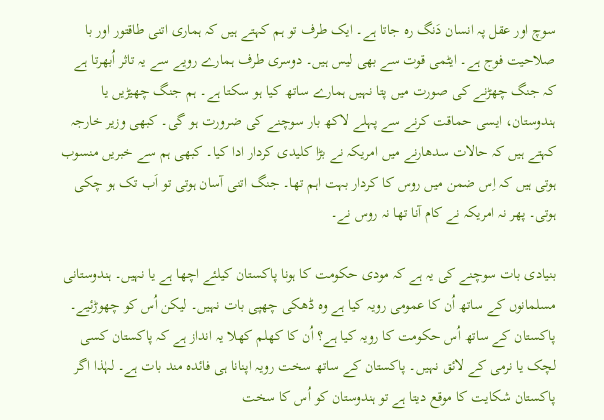سوچ اور عقل پہ انسان دَنگ رہ جاتا ہے۔ ایک طرف تو ہم کہتے ہیں کہ ہماری اتنی طاقتور اور با صلاحیت فوج ہے۔ ایٹمی قوت سے بھی لیس ہیں۔ دوسری طرف ہمارے رویے سے یہ تاثر اُبھرتا ہے کہ جنگ چھڑنے کی صورت میں پتا نہیں ہمارے ساتھ کیا ہو سکتا ہے۔ ہم جنگ چھیڑیں یا ہندوستان، ایسی حماقت کرنے سے پہلے لاکھ بار سوچنے کی ضرورت ہو گی۔ کبھی وزیر خارجہ کہتے ہیں کہ حالات سدھارنے میں امریکہ نے بڑا کلیدی کردار ادا کیا۔ کبھی ہم سے خبریں منسوب ہوتی ہیں کہ اِس ضمن میں روس کا کردار بہت اہم تھا۔ جنگ اتنی آسان ہوتی تو اَب تک ہو چکی ہوتی۔ پھر نہ امریکہ نے کام آنا تھا نہ روس نے۔

بنیادی بات سوچنے کی یہ ہے کہ مودی حکومت کا ہونا پاکستان کیلئے اچھا ہے یا نہیں۔ ہندوستانی مسلمانوں کے ساتھ اُن کا عمومی رویہ کیا ہے وہ ڈھکی چھپی بات نہیں۔ لیکن اُس کو چھوڑئیے۔ پاکستان کے ساتھ اُس حکومت کا رویہ کیا ہے؟ اُن کا کھلم کھلا یہ انداز ہے کہ پاکستان کسی لچک یا نرمی کے لائق نہیں۔ پاکستان کے ساتھ سخت رویہ اپنانا ہی فائدہ مند بات ہے۔ لہٰذا اگر پاکستان شکایت کا موقع دیتا ہے تو ہندوستان کو اُس کا سخت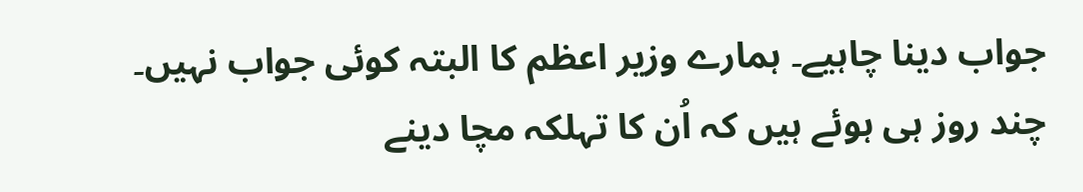جواب دینا چاہیے۔ ہمارے وزیر اعظم کا البتہ کوئی جواب نہیں۔ چند روز ہی ہوئے ہیں کہ اُن کا تہلکہ مچا دینے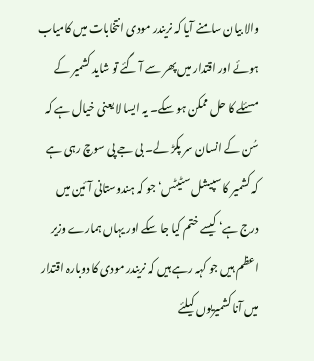والا بیان سامنے آیا کہ نریندر مودی انتخابات میں کامیاب ہوئے اور اقتدار میں پھر سے آ گئے تو شاید کشمیر کے مسئلے کا حل ممکن ہو سکے۔ یہ ایسا لا یعنی خیال ہے کہ سُن کے انسان سر پکڑ لے۔ بی جے پی سوچ رہی ہے کہ کشمیر کا سپیشل سٹیٹس‘ جو کہ ہندوستانی آئین میں درج ہے‘ کیسے ختم کیا جا سکے اور یہاں ہمارے وزیر اعظم ہیں جو کہہ رہے ہیں کہ نریندر مودی کا دوبارہ اقتدار میں آنا کشمیریوں کیلئے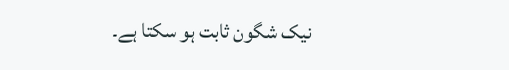نیک شگون ثابت ہو سکتا ہے۔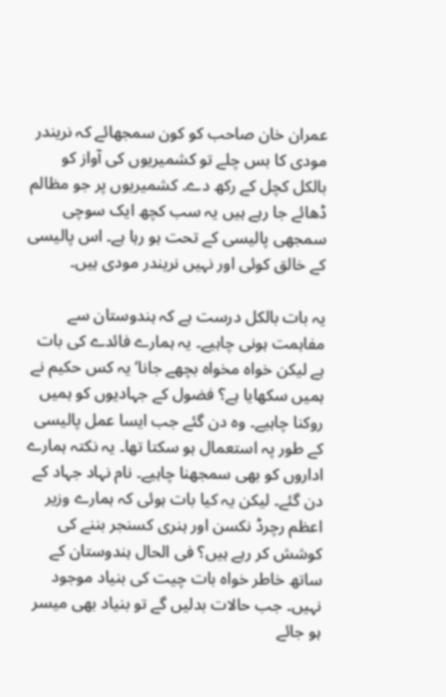عمران خان صاحب کو کون سمجھائے کہ نریندر مودی کا بس چلے تو کشمیریوں کی آواز کو بالکل کچل کے رکھ دے۔ کشمیریوں پر جو مظالم ڈھائے جا رہے ہیں یہ سب کچھ ایک سوچی سمجھی پالیسی کے تحت ہو رہا ہے۔ اس پالیسی کے خالق کوئی اور نہیں نریندر مودی ہیں۔

یہ بات بالکل درست ہے کہ ہندوستان سے مفاہمت ہونی چاہیے۔ یہ ہمارے فائدے کی بات ہے لیکن خواہ مخواہ بچھے جانا‘ یہ کس حکیم نے ہمیں سکھایا ہے؟ فضول کے جہادیوں کو ہمیں روکنا چاہیے۔ وہ دن گئے جب ایسا عمل پالیسی کے طور پہ استعمال ہو سکتا تھا۔ یہ نکتہ ہمارے اداروں کو بھی سمجھنا چاہیے۔ نام نہاد جہاد کے دن گئے۔ لیکن یہ کیا بات ہوئی کہ ہمارے وزیر اعظم رچرڈ نکسن اور ہنری کسنجر بننے کی کوشش کر رہے ہیں؟ فی الحال ہندوستان کے ساتھ خاطر خواہ بات چیت کی بنیاد موجود نہیں۔ جب حالات بدلیں گے تو بنیاد بھی میسر ہو جائے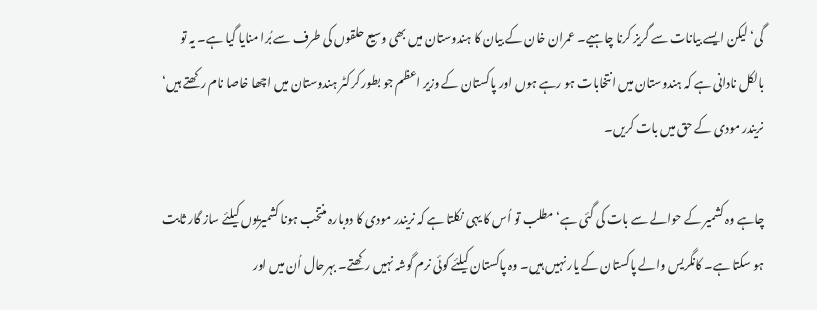گی‘ لیکن ایسے بیانات سے گریز کرنا چاہیے۔ عمران خان کے بیان کا ہندوستان میں بھی وسیع حلقوں کی طرف سے بُرا منایا گیا ہے۔ یہ تو بالکل نادانی ہے کہ ہندوستان میں انتخابات ہو رہے ہوں اور پاکستان کے وزیر اعظم جو بطور کرکٹر ہندوستان میں اچھا خاصا نام رکھتے ہیں‘ نریندر مودی کے حق میں بات کریں۔

چاہے وہ کشمیر کے حوالے سے بات کی گئی ہے‘ مطلب تو اُس کا یہی نکلتا ہے کہ نریندر مودی کا دوبارہ منتخب ہونا کشمیریوں کیلئے ساز گار ثابت ہو سکتا ہے۔ کانگریس والے پاکستان کے یار نہیں ہیں۔ وہ پاکستان کیلئے کوئی نرم گوشہ نہیں رکھتے۔ بہرحال اُن میں اور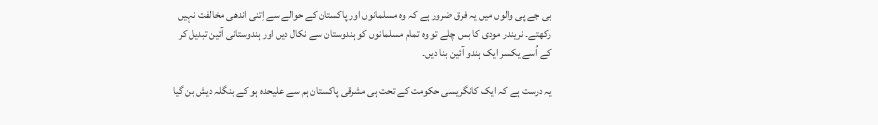بی جے پی والوں میں یہ فرق ضرور ہے کہ وہ مسلمانوں اور پاکستان کے حوالے سے اِتنی اندھی مخالفت نہیں رکھتے۔ نریندر مودی کا بس چلے تو وہ تمام مسلمانوں کو ہندوستان سے نکال دیں اور ہندوستانی آئین تبدیل کر کے اُسے یکسر ایک ہندو آئین بنا دیں۔

یہ درست ہے کہ ایک کانگریسی حکومت کے تحت ہی مشرقی پاکستان ہم سے علیحدہ ہو کے بنگلہ دیش بن گیا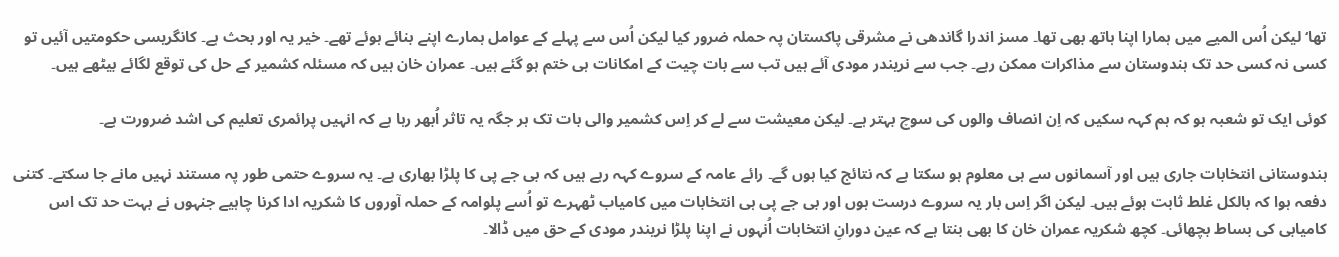تھا‘ لیکن اُس المیے میں ہمارا اپنا ہاتھ بھی تھا۔ مسز اندرا گاندھی نے مشرقی پاکستان پہ حملہ ضرور کیا لیکن اُس سے پہلے کے عوامل ہمارے اپنے بنائے ہوئے تھے۔ خیر یہ اور بحث ہے۔ کانگریسی حکومتیں آئیں تو کسی نہ کسی حد تک ہندوستان سے مذاکرات ممکن رہے۔ جب سے نریندر مودی آئے ہیں تب سے بات چیت کے امکانات ہی ختم ہو گئے ہیں۔ عمران خان ہیں کہ مسئلہ کشمیر کے حل کی توقع لگائے بیٹھے ہیں۔

کوئی ایک تو شعبہ ہو کہ ہم کہہ سکیں کہ اِن انصاف والوں کی سوچ بہتر ہے۔ لیکن معیشت سے لے کر اِس کشمیر والی بات تک ہر جگہ یہ تاثر اُبھر رہا ہے کہ انہیں پرائمری تعلیم کی اشد ضرورت ہے۔

ہندوستانی انتخابات جاری ہیں اور آسمانوں سے ہی معلوم ہو سکتا ہے کہ نتائج کیا ہوں گے۔ رائے عامہ کے سروے کہہ رہے ہیں کہ بی جے پی کا پلڑا بھاری ہے۔ یہ سروے حتمی طور پہ مستند نہیں مانے جا سکتے۔ کتنی دفعہ ہوا کہ بالکل غلط ثابت ہوئے ہیں۔ لیکن اگر اِس بار یہ سروے درست ہوں اور بی جے پی ہی انتخابات میں کامیاب ٹھہرے تو اُسے پلوامہ کے حملہ آوروں کا شکریہ ادا کرنا چاہیے جنہوں نے بہت حد تک اس کامیابی کی بساط بچھائی۔ کچھ شکریہ عمران خان کا بھی بنتا ہے کہ عین دورانِ انتخابات اُنہوں نے اپنا پلڑا نریندر مودی کے حق میں ڈالا۔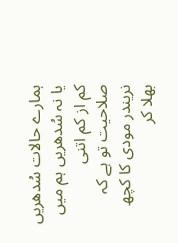ہمارے حالات سُدھریں یا نہ سُدھریں ہم میں کم از کم اتنی صلاحیت تو ہے کہ نریندر مودی کا کچھ بھلا کر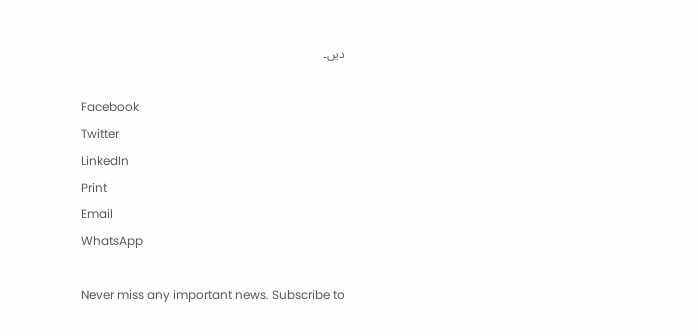دیں۔

Facebook
Twitter
LinkedIn
Print
Email
WhatsApp

Never miss any important news. Subscribe to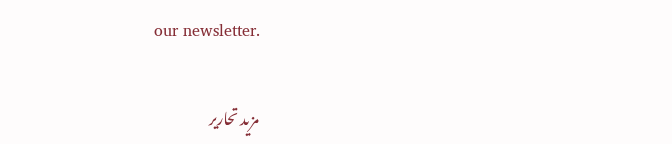our newsletter.

مزید تحاریر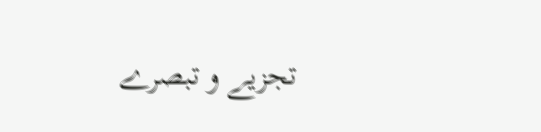تجزیے و تبصرے